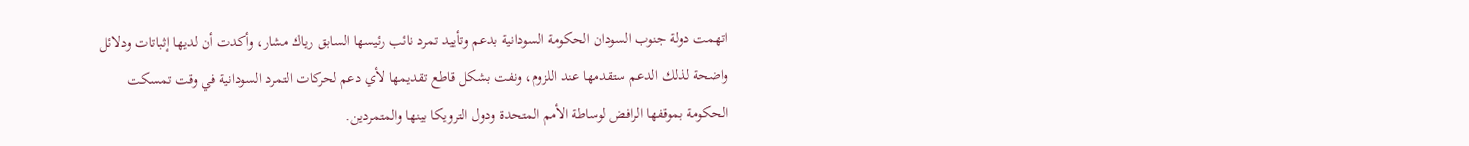اتهمت دولة جنوب السودان الحكومة السودانية بدعم وتأييد تمرد نائب رئيسها السابق رياك مشار، وأكدت أن لديها إثباتات ودلائل واضحة لذلك الدعم ستقدمها عند اللزوم، ونفت بشكل قاطع تقديمها لأي دعم لحركات التمرد السودانية في وقت تمسكت الحكومة بموقفها الرافض لوساطة الأمم المتحدة ودول الترويكا بينها والمتمردين.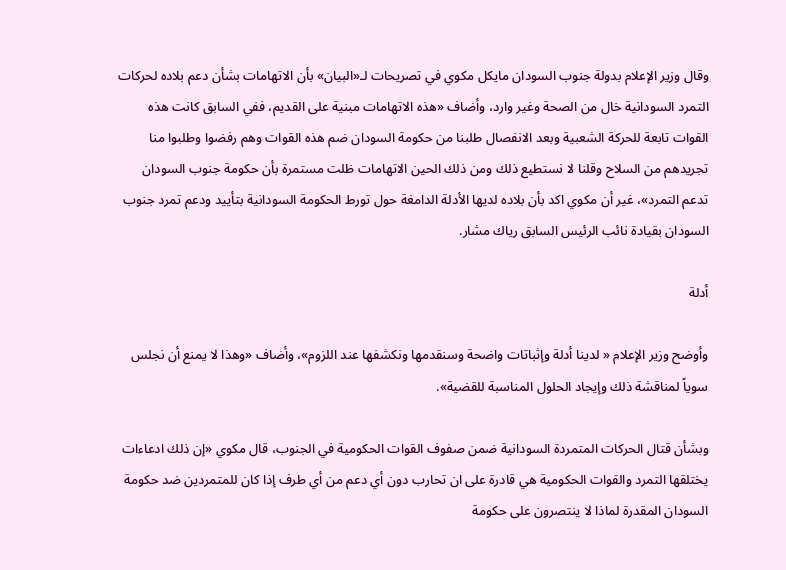وقال وزير الإعلام بدولة جنوب السودان مايكل مكوي في تصريحات لـ«البيان» بأن الاتهامات بشأن دعم بلاده لحركات التمرد السودانية خال من الصحة وغير وارد، وأضاف «هذه الاتهامات مبنية على القديم، ففي السابق كانت هذه القوات تابعة للحركة الشعبية وبعد الانفصال طلبنا من حكومة السودان ضم هذه القوات وهم رفضوا وطلبوا منا تجريدهم من السلاح وقلنا لا نستطيع ذلك ومن ذلك الحين الاتهامات ظلت مستمرة بأن حكومة جنوب السودان تدعم التمرد»، غير أن مكوي اكد بأن بلاده لديها الأدلة الدامغة حول تورط الحكومة السودانية بتأييد ودعم تمرد جنوب السودان بقيادة نائب الرئيس السابق رياك مشار.

أدلة

وأوضح وزير الإعلام « لدينا أدلة وإثباتات واضحة وسنقدمها ونكشفها عند اللزوم»، وأضاف «وهذا لا يمنع أن نجلس سوياً لمناقشة ذلك وإيجاد الحلول المناسبة للقضية».

وبشأن قتال الحركات المتمردة السودانية ضمن صفوف القوات الحكومية في الجنوب، قال مكوي «إن ذلك ادعاءات يختلقها التمرد والقوات الحكومية هي قادرة على ان تحارب دون أي دعم من أي طرف إذا كان للمتمردين ضد حكومة السودان المقدرة لماذا لا ينتصرون على حكومة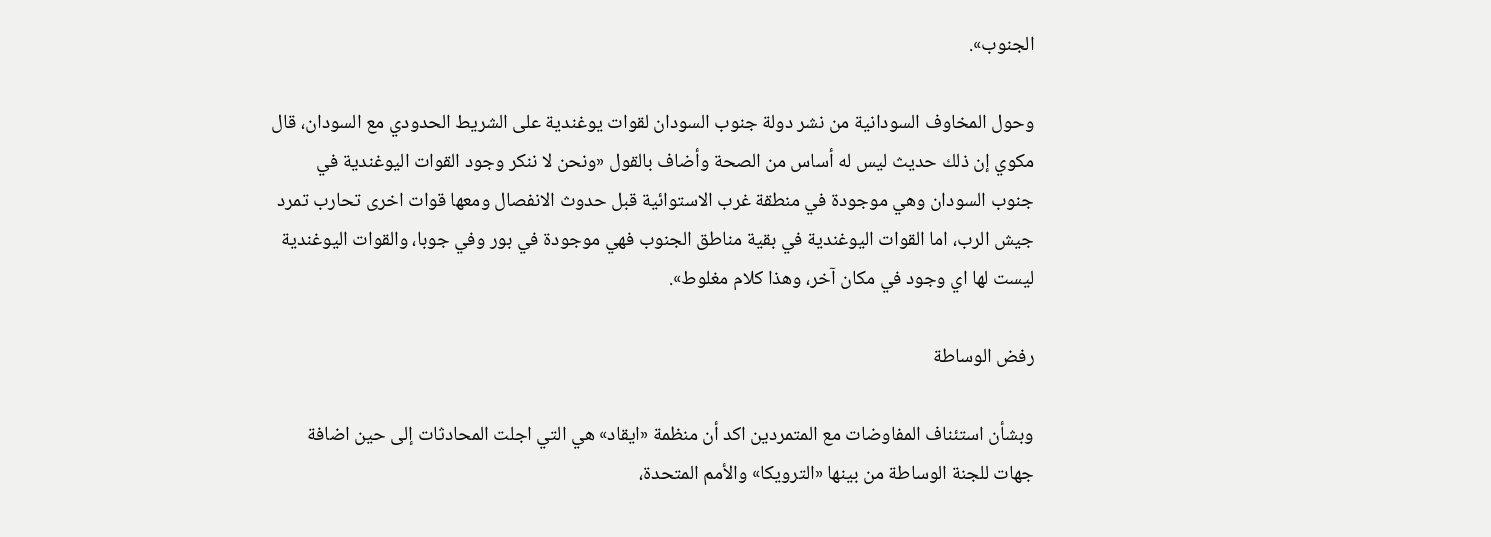الجنوب».

وحول المخاوف السودانية من نشر دولة جنوب السودان لقوات يوغندية على الشريط الحدودي مع السودان، قال مكوي إن ذلك حديث ليس له أساس من الصحة وأضاف بالقول «ونحن لا ننكر وجود القوات اليوغندية في جنوب السودان وهي موجودة في منطقة غرب الاستوائية قبل حدوث الانفصال ومعها قوات اخرى تحارب تمرد جيش الرب، اما القوات اليوغندية في بقية مناطق الجنوب فهي موجودة في بور وفي جوبا، والقوات اليوغندية ليست لها اي وجود في مكان آخر، وهذا كلام مغلوط».

رفض الوساطة

وبشأن استئناف المفاوضات مع المتمردين اكد أن منظمة «ايقاد» هي التي اجلت المحادثات إلى حين اضافة جهات للجنة الوساطة من بينها «الترويكا» والأمم المتحدة،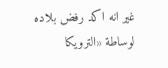غير انه اكد رفض بلاده لوساطة «الترويكا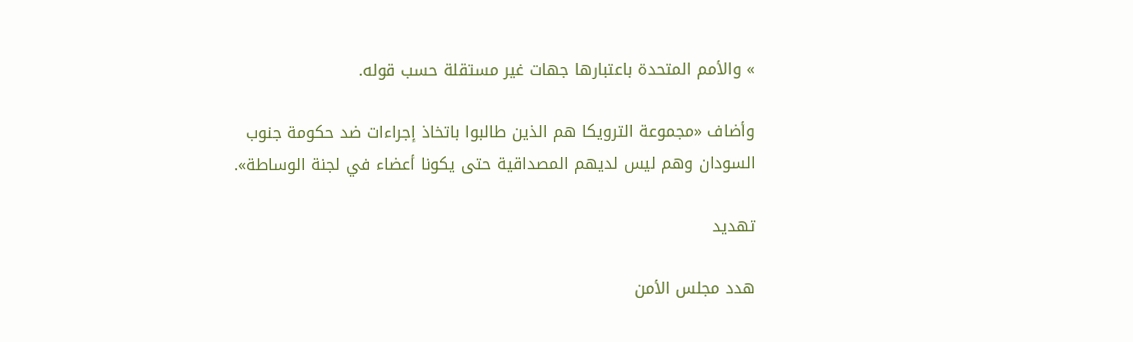» والأمم المتحدة باعتبارها جهات غير مستقلة حسب قوله.

وأضاف «مجموعة الترويكا هم الذين طالبوا باتخاذ إجراءات ضد حكومة جنوب السودان وهم ليس لديهم المصداقية حتى يكونا أعضاء في لجنة الوساطة».

تهديد

هدد مجلس الأمن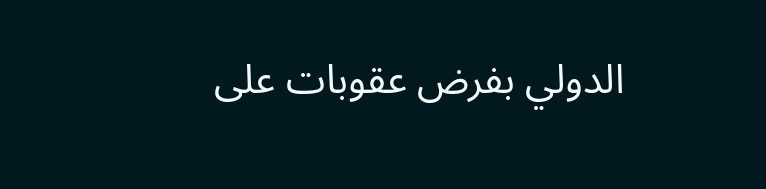الدولي بفرض عقوبات على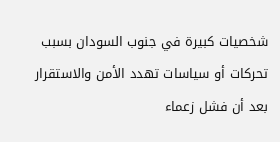شخصيات كبيرة في جنوب السودان بسبب تحركات أو سياسات تهدد الأمن والاستقرار بعد أن فشل زعماء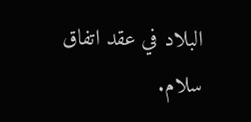البلاد في عقد اتفاق سلام.